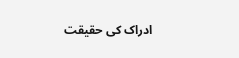ادراک کی حقیقت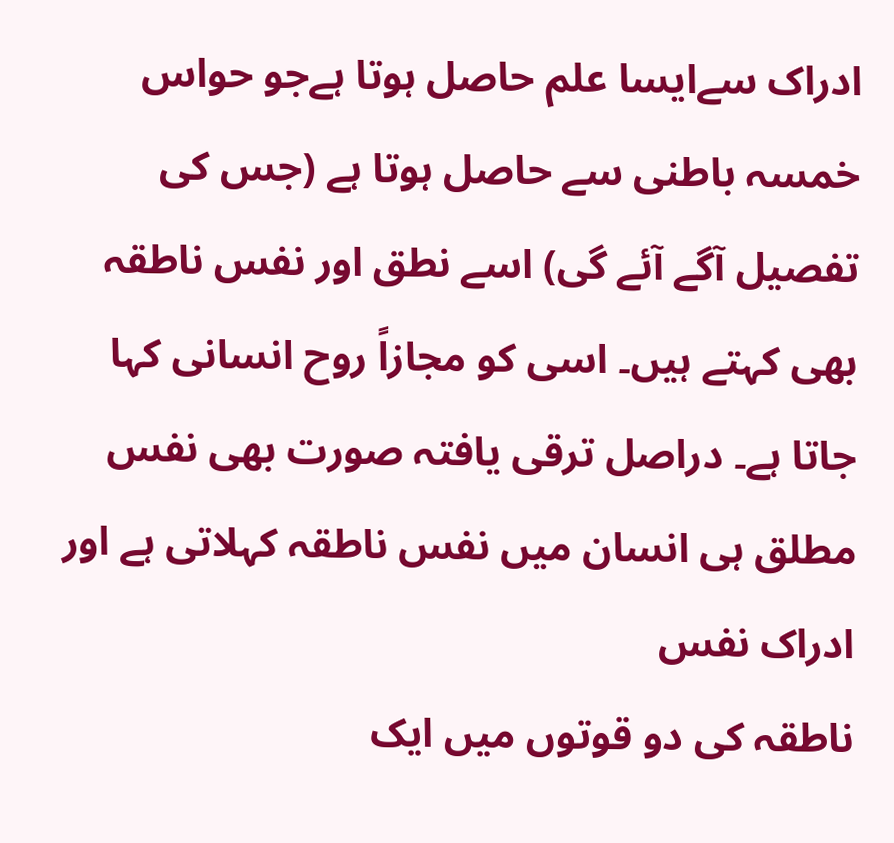ادراک سےایسا علم حاصل ہوتا ہےجو حواس خمسہ باطنی سے حاصل ہوتا ہے (جس کی تفصیل آگے آئے گی) اسے نطق اور نفس ناطقہ بھی کہتے ہیں۔ اسی کو مجازاً روح انسانی کہا جاتا ہے۔ دراصل ترقی یافتہ صورت بھی نفس مطلق ہی انسان میں نفس ناطقہ کہلاتی ہے اور ادراک نفس
ناطقہ کی دو قوتوں میں ایک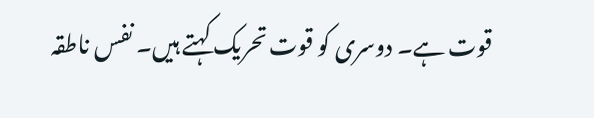قوت ہے۔ دوسری کو قوت تحریک کہتے ہیں۔ نفس ناطقہ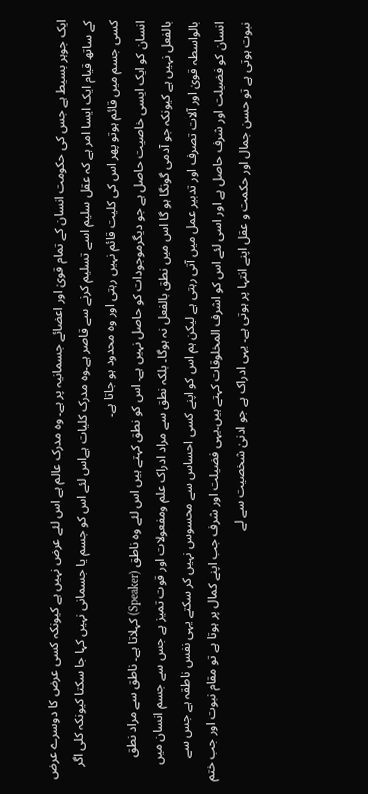ایک جوہر بسیط ہے جس کی حکومت انسان کے تمام قویٰ اور اعضائے جسمانیہ پر ہے۔ وہ مدرک عالم ہے اس لئے عرض نہیں ہے کیونکہ کسی عرض کا دوسرے عرض کے ساتھ قیام ایک ایسا امر ہے کہ عقل سلیم اسے تسلیم کرنے سے قاصر ہے۔وہ مدرک کلیات ہےاس لئے اس کو جسم یا جسمانی نہیں کہا جا سکتا کیونکہ کلی اگر کسی جسم میں قائم ہوتو پھر اس کی کلیت قائم نہیں رہتی اور وہ محدود ہو جاتا ہے۔
انسان کو ایک ایسی خاصیت حاصل ہے جو دیگرموجودات کو حاصل نہیں ہے۔ اس کو نطق کہتے ہیں اس لئے وہ ناطق (Speaker) کہلاتا ہے۔ ناطق سے مراد نطق بالفعل نہیں ہے کیونکہ جو آدمی گونگا ہو گا اس میں نطق بالفعل نہ ہوگا۔ بلکہ نطق سے مراد ادراک علم ومفعولات اور قوت تمیز ہے جس سے جسم انسان میں بالواسطہ قویٰ اور آلات تصرف اور تدبیر عمل میں آتی رہتی ہے لیکن ہم اس کو اپنے کسی احساس سے محسوس نہیں کر سکتے یہی نفس ناطقہ ہے جس سے انسان کو فضیلت اور شرف حاصل ہے اور اسی لئے اس کو اشرف المخلوقات کہتے ہیں۔یہی فضیلت اور شرف جب اپنے کمال پر ہوتا ہے تو مقام نبوت اور جب ختم نبوت ہوتی ہے تو حسن جمال اور حکمت و عقل اپنے انتہا پر ہوتی ہے۔ یہی ادراک ہے جو ادنیٰ شخصیت سے لے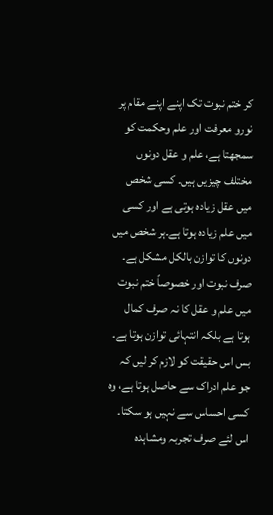کر ختم نبوت تک اپنے اپنے مقام پر نورو معرفت اور علم وحکمت کو سمجھتا ہے، علم و عقل دونوں مختلف چیزیں ہیں۔ کسی شخص میں عقل زیادہ ہوتی ہے اور کسی میں علم زیادہ ہوتا ہے۔ہر شخص میں دونوں کا توازن بالکل مشکل ہے۔ صرف نبوت اور خصوصاً ختم نبوت میں علم و عقل کا نہ صرف کمال ہوتا ہے بلکہ انتہائی توازن ہوتا ہے۔ بس اس حقیقت کو لازم کر لیں کہ جو علم ادراک سے حاصل ہوتا ہے، وہ کسی احساس سے نہیں ہو سکتا۔ اس لئے صرف تجربہ ومشاہدہ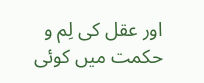اور عقل کی لِم و حکمت میں کوئی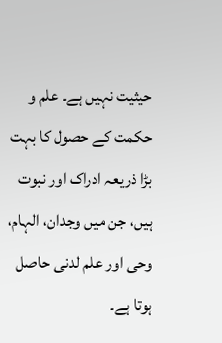حیثیت نہیں ہے۔ علم و حکمت کے حصول کا بہت بڑا ذریعہ ادراک اور نبوت ہیں، جن میں وجدان، الہام، وحی اور علم لدنی حاصل ہوتا ہے۔